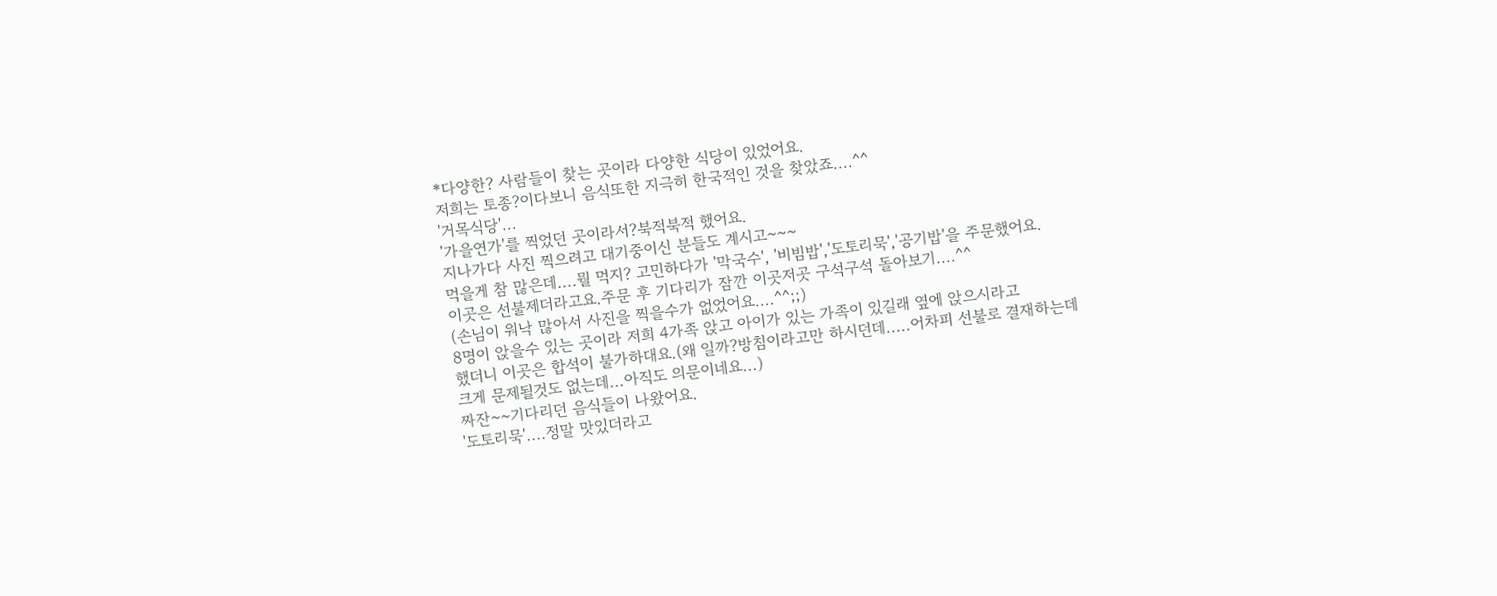*다양한? 사람들이 찾는 곳이라 다양한 식당이 있었어요.
저희는 토종?이다보니 음식또한 지극히 한국적인 것을 찾았죠....^^
'거목식당'...
'가을연가'를 찍었던 곳이라서?북적북적 했어요.
지나가다 사진 찍으려고 대기중이신 분들도 계시고~~~
먹을게 참 많은데....뭘 먹지? 고민하다가 '막국수', '비빔밥','도토리묵','공기밥'을 주문했어요.
이곳은 선불제더라고요.주문 후 기다리가 잠깐 이곳저곳 구석구석 돌아보기....^^
(손님이 워낙 많아서 사진을 찍을수가 없었어요....^^;;)
8명이 앉을수 있는 곳이라 저희 4가족 앉고 아이가 있는 가족이 있길래 옆에 앉으시라고
했더니 이곳은 합석이 불가하대요.(왜 일까?방침이라고만 하시던데.....어차피 선불로 결재하는데
크게 문제될것도 없는데...아직도 의문이네요...)
짜잔~~기다리던 음식들이 나왔어요.
'도토리묵'....정말 맛있더라고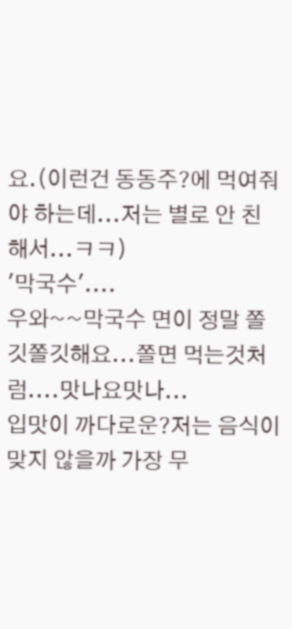요.(이런건 동동주?에 먹여줘야 하는데...저는 별로 안 친해서...ㅋㅋ)
'막국수'....
우와~~막국수 면이 정말 쫄깃쫄깃해요...쫄면 먹는것처럼....맛나요맛나...
입맛이 까다로운?저는 음식이 맞지 않을까 가장 무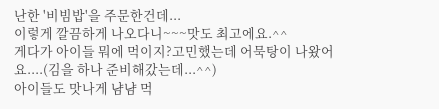난한 '비빔밥'을 주문한건데...
이렇게 깔끔하게 나오다니~~~맛도 최고에요.^^
게다가 아이들 뭐에 먹이지?고민했는데 어묵탕이 나왔어요....(김을 하나 준비해갔는데...^^)
아이들도 맛나게 냠냠 먹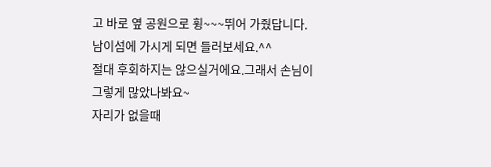고 바로 옆 공원으로 휭~~~뛰어 가줬답니다.
남이섬에 가시게 되면 들러보세요.^^
절대 후회하지는 않으실거에요.그래서 손님이 그렇게 많았나봐요~
자리가 없을때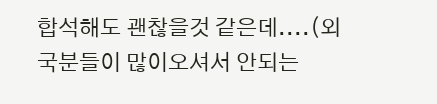합석해도 괜찮을것 같은데....(외국분들이 많이오셔서 안되는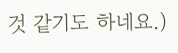것 같기도 하네요.)